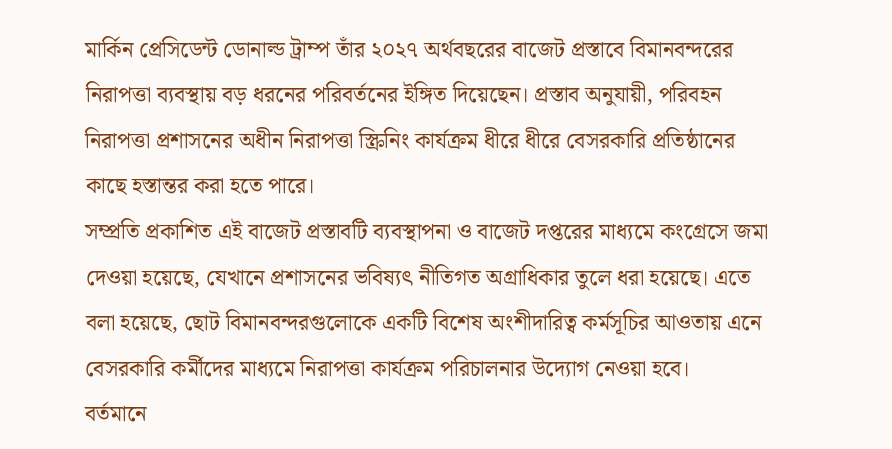মার্কিন প্রেসিডেন্ট ডোনাল্ড ট্রাম্প তাঁর ২০২৭ অর্থবছরের বাজেট প্রস্তাবে বিমানবন্দরের নিরাপত্তা ব্যবস্থায় বড় ধরনের পরিবর্তনের ইঙ্গিত দিয়েছেন। প্রস্তাব অনুযায়ী, পরিবহন নিরাপত্তা প্রশাসনের অধীন নিরাপত্তা স্ক্রিনিং কার্যক্রম ধীরে ধীরে বেসরকারি প্রতিষ্ঠানের কাছে হস্তান্তর করা হতে পারে।
সম্প্রতি প্রকাশিত এই বাজেট প্রস্তাবটি ব্যবস্থাপনা ও বাজেট দপ্তরের মাধ্যমে কংগ্রেসে জমা দেওয়া হয়েছে, যেখানে প্রশাসনের ভবিষ্যৎ নীতিগত অগ্রাধিকার তুলে ধরা হয়েছে। এতে বলা হয়েছে, ছোট বিমানবন্দরগুলোকে একটি বিশেষ অংশীদারিত্ব কর্মসূচির আওতায় এনে বেসরকারি কর্মীদের মাধ্যমে নিরাপত্তা কার্যক্রম পরিচালনার উদ্যোগ নেওয়া হবে।
বর্তমানে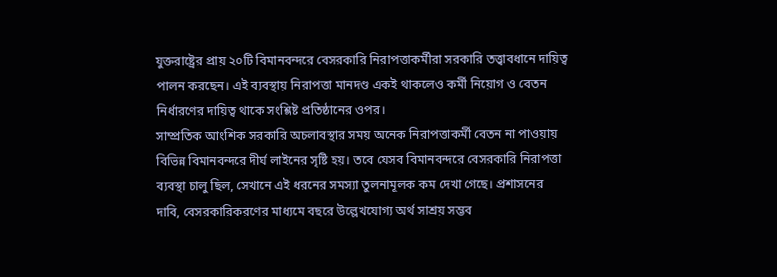যুক্তরাষ্ট্রের প্রায় ২০টি বিমানবন্দরে বেসরকারি নিরাপত্তাকর্মীরা সরকারি তত্ত্বাবধানে দায়িত্ব পালন করছেন। এই ব্যবস্থায় নিরাপত্তা মানদণ্ড একই থাকলেও কর্মী নিয়োগ ও বেতন নির্ধারণের দায়িত্ব থাকে সংশ্লিষ্ট প্রতিষ্ঠানের ওপর।
সাম্প্রতিক আংশিক সরকারি অচলাবস্থার সময় অনেক নিরাপত্তাকর্মী বেতন না পাওয়ায় বিভিন্ন বিমানবন্দরে দীর্ঘ লাইনের সৃষ্টি হয়। তবে যেসব বিমানবন্দরে বেসরকারি নিরাপত্তা ব্যবস্থা চালু ছিল, সেখানে এই ধরনের সমস্যা তুলনামূলক কম দেখা গেছে। প্রশাসনের দাবি, বেসরকারিকরণের মাধ্যমে বছরে উল্লেখযোগ্য অর্থ সাশ্রয় সম্ভব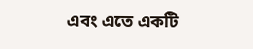এবং এতে একটি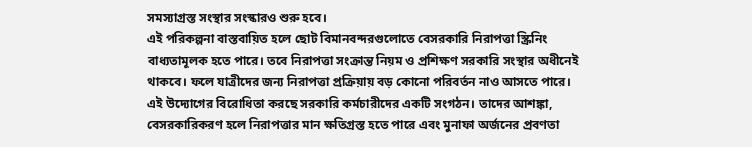সমস্যাগ্রস্ত সংস্থার সংস্কারও শুরু হবে।
এই পরিকল্পনা বাস্তবায়িত হলে ছোট বিমানবন্দরগুলোতে বেসরকারি নিরাপত্তা স্ক্রিনিং বাধ্যতামূলক হতে পারে। তবে নিরাপত্তা সংক্রান্ত নিয়ম ও প্রশিক্ষণ সরকারি সংস্থার অধীনেই থাকবে। ফলে যাত্রীদের জন্য নিরাপত্তা প্রক্রিয়ায় বড় কোনো পরিবর্তন নাও আসতে পারে।
এই উদ্যোগের বিরোধিতা করছে সরকারি কর্মচারীদের একটি সংগঠন। তাদের আশঙ্কা, বেসরকারিকরণ হলে নিরাপত্তার মান ক্ষতিগ্রস্ত হতে পারে এবং মুনাফা অর্জনের প্রবণতা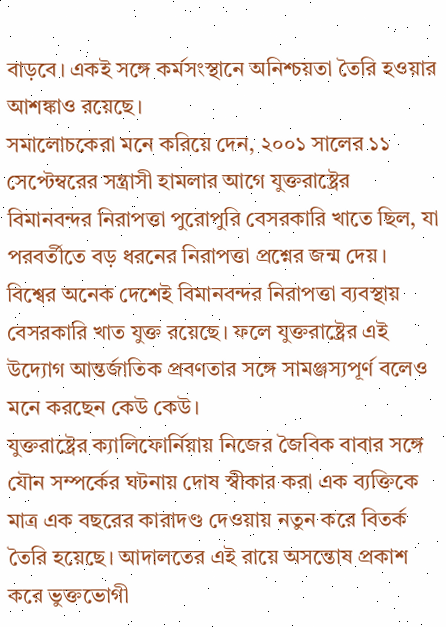বাড়বে। একই সঙ্গে কর্মসংস্থানে অনিশ্চয়তা তৈরি হওয়ার আশঙ্কাও রয়েছে।
সমালোচকেরা মনে করিয়ে দেন, ২০০১ সালের ১১ সেপ্টেম্বরের সন্ত্রাসী হামলার আগে যুক্তরাষ্ট্রের বিমানবন্দর নিরাপত্তা পুরোপুরি বেসরকারি খাতে ছিল, যা পরবর্তীতে বড় ধরনের নিরাপত্তা প্রশ্নের জন্ম দেয়।
বিশ্বের অনেক দেশেই বিমানবন্দর নিরাপত্তা ব্যবস্থায় বেসরকারি খাত যুক্ত রয়েছে। ফলে যুক্তরাষ্ট্রের এই উদ্যোগ আন্তর্জাতিক প্রবণতার সঙ্গে সামঞ্জস্যপূর্ণ বলেও মনে করছেন কেউ কেউ।
যুক্তরাষ্ট্রের ক্যালিফোর্নিয়ায় নিজের জৈবিক বাবার সঙ্গে যৌন সম্পর্কের ঘটনায় দোষ স্বীকার করা এক ব্যক্তিকে মাত্র এক বছরের কারাদণ্ড দেওয়ায় নতুন করে বিতর্ক তৈরি হয়েছে। আদালতের এই রায়ে অসন্তোষ প্রকাশ করে ভুক্তভোগী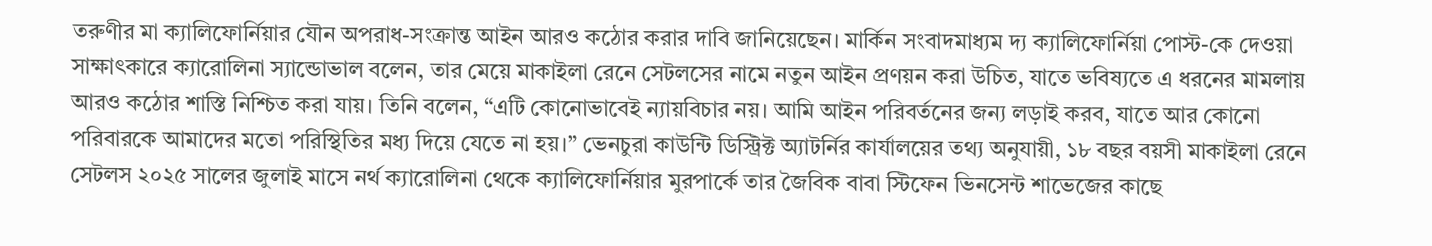তরুণীর মা ক্যালিফোর্নিয়ার যৌন অপরাধ-সংক্রান্ত আইন আরও কঠোর করার দাবি জানিয়েছেন। মার্কিন সংবাদমাধ্যম দ্য ক্যালিফোর্নিয়া পোস্ট-কে দেওয়া সাক্ষাৎকারে ক্যারোলিনা স্যান্ডোভাল বলেন, তার মেয়ে মাকাইলা রেনে সেটলসের নামে নতুন আইন প্রণয়ন করা উচিত, যাতে ভবিষ্যতে এ ধরনের মামলায় আরও কঠোর শাস্তি নিশ্চিত করা যায়। তিনি বলেন, “এটি কোনোভাবেই ন্যায়বিচার নয়। আমি আইন পরিবর্তনের জন্য লড়াই করব, যাতে আর কোনো পরিবারকে আমাদের মতো পরিস্থিতির মধ্য দিয়ে যেতে না হয়।” ভেনচুরা কাউন্টি ডিস্ট্রিক্ট অ্যাটর্নির কার্যালয়ের তথ্য অনুযায়ী, ১৮ বছর বয়সী মাকাইলা রেনে সেটলস ২০২৫ সালের জুলাই মাসে নর্থ ক্যারোলিনা থেকে ক্যালিফোর্নিয়ার মুরপার্কে তার জৈবিক বাবা স্টিফেন ভিনসেন্ট শাভেজের কাছে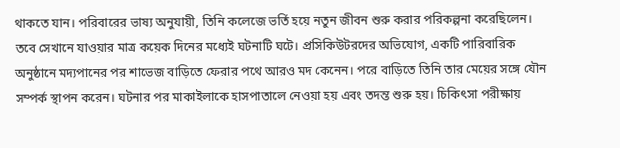থাকতে যান। পরিবারের ভাষ্য অনুযায়ী, তিনি কলেজে ভর্তি হয়ে নতুন জীবন শুরু করার পরিকল্পনা করেছিলেন। তবে সেখানে যাওয়ার মাত্র কয়েক দিনের মধ্যেই ঘটনাটি ঘটে। প্রসিকিউটরদের অভিযোগ, একটি পারিবারিক অনুষ্ঠানে মদ্যপানের পর শাভেজ বাড়িতে ফেরার পথে আরও মদ কেনেন। পরে বাড়িতে তিনি তার মেয়ের সঙ্গে যৌন সম্পর্ক স্থাপন করেন। ঘটনার পর মাকাইলাকে হাসপাতালে নেওয়া হয় এবং তদন্ত শুরু হয়। চিকিৎসা পরীক্ষায়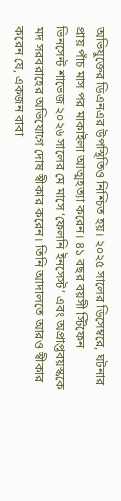অভিযুক্তের ডিএনএর উপস্থিতিও নিশ্চিত হয়। ২০২৫ সালের ডিসেম্বরে, ঘটনার প্রায় পাঁচ মাস পর মাকাইলা আত্মহত্যা করেন। ৪১ বছর বয়সী স্টিফেন ভিনসেন্ট শাভেজ ২০২৬ সালের মে মাসে ‘ফেলনি ইনসেস্ট’ এবং অপ্রাপ্তবয়স্ককে মদ সরবরাহের অভিযোগে দোষ স্বীকার করেন। তিনি আদালতে আরও স্বীকার করেন যে, একজন বাবা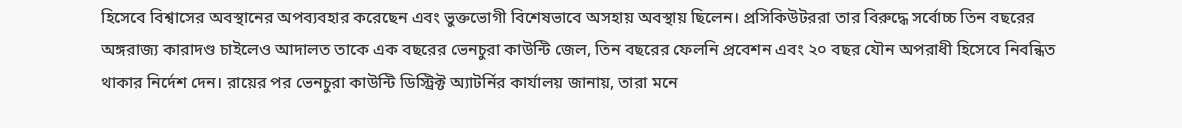হিসেবে বিশ্বাসের অবস্থানের অপব্যবহার করেছেন এবং ভুক্তভোগী বিশেষভাবে অসহায় অবস্থায় ছিলেন। প্রসিকিউটররা তার বিরুদ্ধে সর্বোচ্চ তিন বছরের অঙ্গরাজ্য কারাদণ্ড চাইলেও আদালত তাকে এক বছরের ভেনচুরা কাউন্টি জেল, তিন বছরের ফেলনি প্রবেশন এবং ২০ বছর যৌন অপরাধী হিসেবে নিবন্ধিত থাকার নির্দেশ দেন। রায়ের পর ভেনচুরা কাউন্টি ডিস্ট্রিক্ট অ্যাটর্নির কার্যালয় জানায়, তারা মনে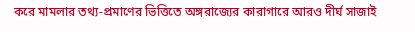করে মামলার তথ্য-প্রমাণের ভিত্তিতে অঙ্গরাজ্যের কারাগারে আরও দীর্ঘ সাজাই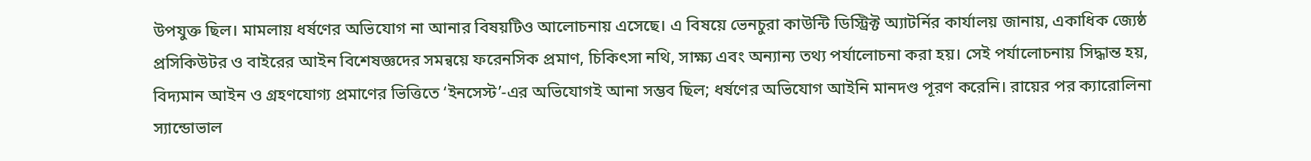উপযুক্ত ছিল। মামলায় ধর্ষণের অভিযোগ না আনার বিষয়টিও আলোচনায় এসেছে। এ বিষয়ে ভেনচুরা কাউন্টি ডিস্ট্রিক্ট অ্যাটর্নির কার্যালয় জানায়, একাধিক জ্যেষ্ঠ প্রসিকিউটর ও বাইরের আইন বিশেষজ্ঞদের সমন্বয়ে ফরেনসিক প্রমাণ, চিকিৎসা নথি, সাক্ষ্য এবং অন্যান্য তথ্য পর্যালোচনা করা হয়। সেই পর্যালোচনায় সিদ্ধান্ত হয়, বিদ্যমান আইন ও গ্রহণযোগ্য প্রমাণের ভিত্তিতে ‘ইনসেস্ট’-এর অভিযোগই আনা সম্ভব ছিল; ধর্ষণের অভিযোগ আইনি মানদণ্ড পূরণ করেনি। রায়ের পর ক্যারোলিনা স্যান্ডোভাল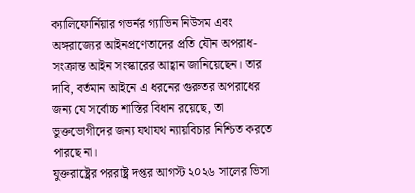ক্যালিফোর্নিয়ার গভর্নর গ্যাভিন নিউসম এবং অঙ্গরাজ্যের আইনপ্রণেতাদের প্রতি যৌন অপরাধ-সংক্রান্ত আইন সংস্কারের আহ্বান জানিয়েছেন। তার দাবি, বর্তমান আইনে এ ধরনের গুরুতর অপরাধের জন্য যে সর্বোচ্চ শাস্তির বিধান রয়েছে, তা ভুক্তভোগীদের জন্য যথাযথ ন্যায়বিচার নিশ্চিত করতে পারছে না।
যুক্তরাষ্ট্রের পররাষ্ট্র দপ্তর আগস্ট ২০২৬ সালের ভিসা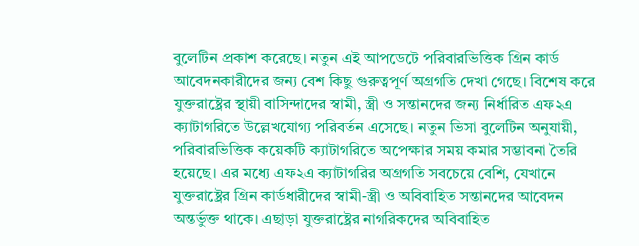বুলেটিন প্রকাশ করেছে। নতুন এই আপডেটে পরিবারভিত্তিক গ্রিন কার্ড আবেদনকারীদের জন্য বেশ কিছু গুরুত্বপূর্ণ অগ্রগতি দেখা গেছে। বিশেষ করে যুক্তরাষ্ট্রের স্থায়ী বাসিন্দাদের স্বামী, স্ত্রী ও সন্তানদের জন্য নির্ধারিত এফ২এ ক্যাটাগরিতে উল্লেখযোগ্য পরিবর্তন এসেছে। নতুন ভিসা বুলেটিন অনুযায়ী, পরিবারভিত্তিক কয়েকটি ক্যাটাগরিতে অপেক্ষার সময় কমার সম্ভাবনা তৈরি হয়েছে। এর মধ্যে এফ২এ ক্যাটাগরির অগ্রগতি সবচেয়ে বেশি, যেখানে যুক্তরাষ্ট্রের গ্রিন কার্ডধারীদের স্বামী-স্ত্রী ও অবিবাহিত সন্তানদের আবেদন অন্তর্ভুক্ত থাকে। এছাড়া যুক্তরাষ্ট্রের নাগরিকদের অবিবাহিত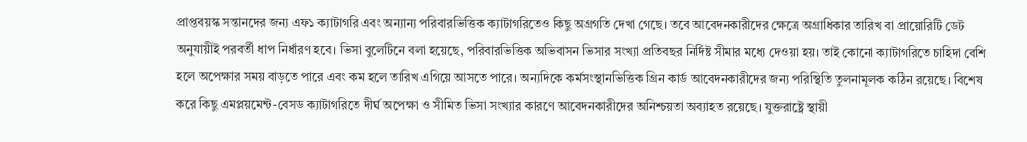প্রাপ্তবয়স্ক সন্তানদের জন্য এফ১ ক্যাটাগরি এবং অন্যান্য পরিবারভিত্তিক ক্যাটাগরিতেও কিছু অগ্রগতি দেখা গেছে। তবে আবেদনকারীদের ক্ষেত্রে অগ্রাধিকার তারিখ বা প্রায়োরিটি ডেট অনুযায়ীই পরবর্তী ধাপ নির্ধারণ হবে। ভিসা বুলেটিনে বলা হয়েছে, পরিবারভিত্তিক অভিবাসন ভিসার সংখ্যা প্রতিবছর নির্দিষ্ট সীমার মধ্যে দেওয়া হয়। তাই কোনো ক্যাটাগরিতে চাহিদা বেশি হলে অপেক্ষার সময় বাড়তে পারে এবং কম হলে তারিখ এগিয়ে আসতে পারে। অন্যদিকে কর্মসংস্থানভিত্তিক গ্রিন কার্ড আবেদনকারীদের জন্য পরিস্থিতি তুলনামূলক কঠিন রয়েছে। বিশেষ করে কিছু এমপ্লয়মেন্ট-বেসড ক্যাটাগরিতে দীর্ঘ অপেক্ষা ও সীমিত ভিসা সংখ্যার কারণে আবেদনকারীদের অনিশ্চয়তা অব্যাহত রয়েছে। যুক্তরাষ্ট্রে স্থায়ী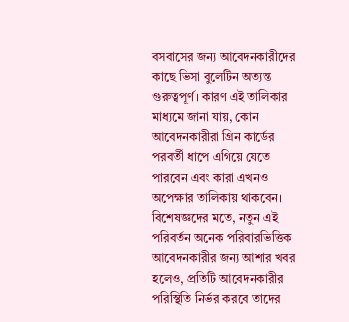বসবাসের জন্য আবেদনকারীদের কাছে ভিসা বুলেটিন অত্যন্ত গুরুত্বপূর্ণ। কারণ এই তালিকার মাধ্যমে জানা যায়, কোন আবেদনকারীরা গ্রিন কার্ডের পরবর্তী ধাপে এগিয়ে যেতে পারবেন এবং কারা এখনও অপেক্ষার তালিকায় থাকবেন। বিশেষজ্ঞদের মতে, নতুন এই পরিবর্তন অনেক পরিবারভিত্তিক আবেদনকারীর জন্য আশার খবর হলেও, প্রতিটি আবেদনকারীর পরিস্থিতি নির্ভর করবে তাদের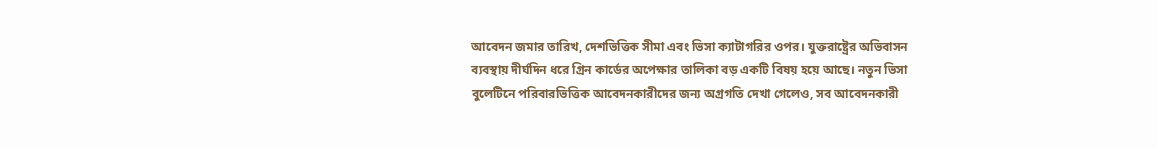আবেদন জমার তারিখ, দেশভিত্তিক সীমা এবং ভিসা ক্যাটাগরির ওপর। যুক্তরাষ্ট্রের অভিবাসন ব্যবস্থায় দীর্ঘদিন ধরে গ্রিন কার্ডের অপেক্ষার তালিকা বড় একটি বিষয় হয়ে আছে। নতুন ভিসা বুলেটিনে পরিবারভিত্তিক আবেদনকারীদের জন্য অগ্রগতি দেখা গেলেও, সব আবেদনকারী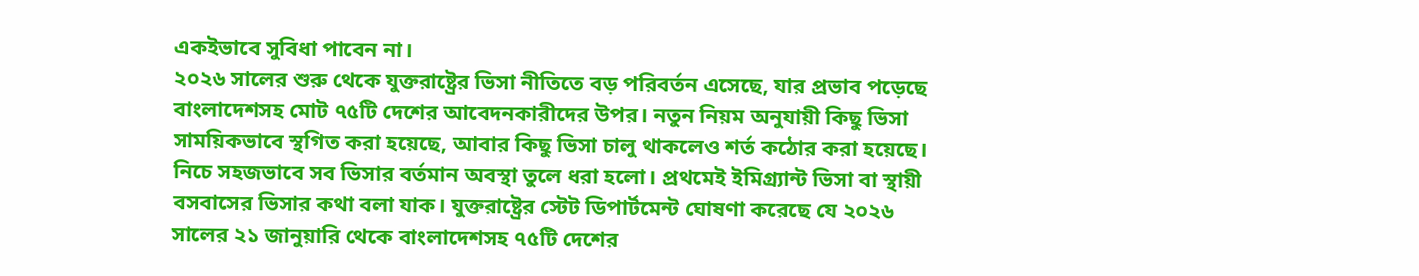একইভাবে সুবিধা পাবেন না।
২০২৬ সালের শুরু থেকে যুক্তরাষ্ট্রের ভিসা নীতিতে বড় পরিবর্তন এসেছে, যার প্রভাব পড়েছে বাংলাদেশসহ মোট ৭৫টি দেশের আবেদনকারীদের উপর। নতুন নিয়ম অনুযায়ী কিছু ভিসা সাময়িকভাবে স্থগিত করা হয়েছে, আবার কিছু ভিসা চালু থাকলেও শর্ত কঠোর করা হয়েছে। নিচে সহজভাবে সব ভিসার বর্তমান অবস্থা তুলে ধরা হলো। প্রথমেই ইমিগ্র্যান্ট ভিসা বা স্থায়ী বসবাসের ভিসার কথা বলা যাক। যুক্তরাষ্ট্রের স্টেট ডিপার্টমেন্ট ঘোষণা করেছে যে ২০২৬ সালের ২১ জানুয়ারি থেকে বাংলাদেশসহ ৭৫টি দেশের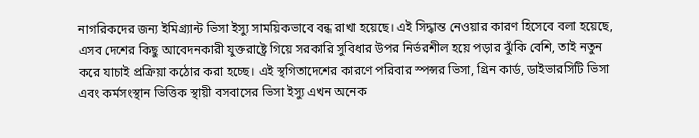নাগরিকদের জন্য ইমিগ্র্যান্ট ভিসা ইস্যু সাময়িকভাবে বন্ধ রাখা হয়েছে। এই সিদ্ধান্ত নেওয়ার কারণ হিসেবে বলা হয়েছে, এসব দেশের কিছু আবেদনকারী যুক্তরাষ্ট্রে গিয়ে সরকারি সুবিধার উপর নির্ভরশীল হয়ে পড়ার ঝুঁকি বেশি, তাই নতুন করে যাচাই প্রক্রিয়া কঠোর করা হচ্ছে। এই স্থগিতাদেশের কারণে পরিবার স্পন্সর ভিসা, গ্রিন কার্ড, ডাইভারসিটি ভিসা এবং কর্মসংস্থান ভিত্তিক স্থায়ী বসবাসের ভিসা ইস্যু এখন অনেক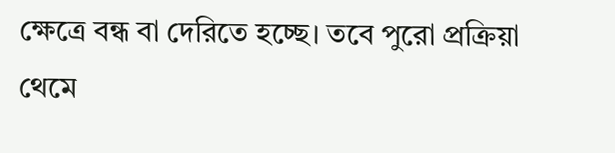ক্ষেত্রে বন্ধ বা দেরিতে হচ্ছে। তবে পুরো প্রক্রিয়া থেমে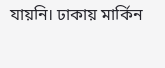যায়নি। ঢাকায় মার্কিন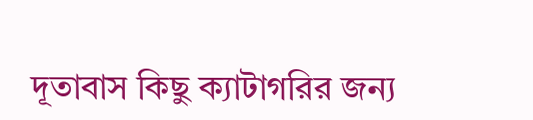দূতাবাস কিছু ক্যাটাগরির জন্য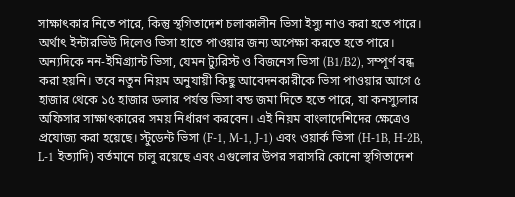সাক্ষাৎকার নিতে পারে, কিন্তু স্থগিতাদেশ চলাকালীন ভিসা ইস্যু নাও করা হতে পারে। অর্থাৎ ইন্টারভিউ দিলেও ভিসা হাতে পাওয়ার জন্য অপেক্ষা করতে হতে পারে। অন্যদিকে নন-ইমিগ্র্যান্ট ভিসা, যেমন ট্যুরিস্ট ও বিজনেস ভিসা (B1/B2), সম্পূর্ণ বন্ধ করা হয়নি। তবে নতুন নিয়ম অনুযায়ী কিছু আবেদনকারীকে ভিসা পাওয়ার আগে ৫ হাজার থেকে ১৫ হাজার ডলার পর্যন্ত ভিসা বন্ড জমা দিতে হতে পারে, যা কনস্যুলার অফিসার সাক্ষাৎকারের সময় নির্ধারণ করবেন। এই নিয়ম বাংলাদেশিদের ক্ষেত্রেও প্রযোজ্য করা হয়েছে। স্টুডেন্ট ভিসা (F-1, M-1, J-1) এবং ওয়ার্ক ভিসা (H-1B, H-2B, L-1 ইত্যাদি) বর্তমানে চালু রয়েছে এবং এগুলোর উপর সরাসরি কোনো স্থগিতাদেশ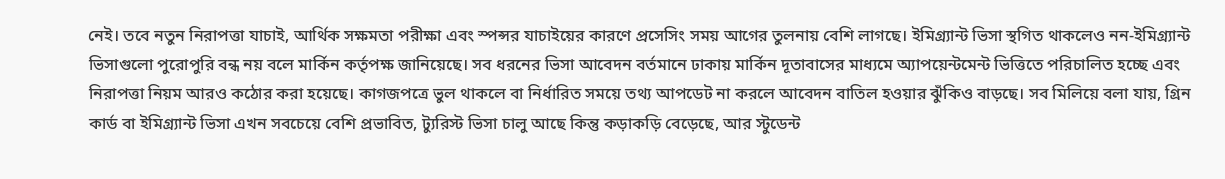নেই। তবে নতুন নিরাপত্তা যাচাই, আর্থিক সক্ষমতা পরীক্ষা এবং স্পন্সর যাচাইয়ের কারণে প্রসেসিং সময় আগের তুলনায় বেশি লাগছে। ইমিগ্র্যান্ট ভিসা স্থগিত থাকলেও নন-ইমিগ্র্যান্ট ভিসাগুলো পুরোপুরি বন্ধ নয় বলে মার্কিন কর্তৃপক্ষ জানিয়েছে। সব ধরনের ভিসা আবেদন বর্তমানে ঢাকায় মার্কিন দূতাবাসের মাধ্যমে অ্যাপয়েন্টমেন্ট ভিত্তিতে পরিচালিত হচ্ছে এবং নিরাপত্তা নিয়ম আরও কঠোর করা হয়েছে। কাগজপত্রে ভুল থাকলে বা নির্ধারিত সময়ে তথ্য আপডেট না করলে আবেদন বাতিল হওয়ার ঝুঁকিও বাড়ছে। সব মিলিয়ে বলা যায়, গ্রিন কার্ড বা ইমিগ্র্যান্ট ভিসা এখন সবচেয়ে বেশি প্রভাবিত, ট্যুরিস্ট ভিসা চালু আছে কিন্তু কড়াকড়ি বেড়েছে, আর স্টুডেন্ট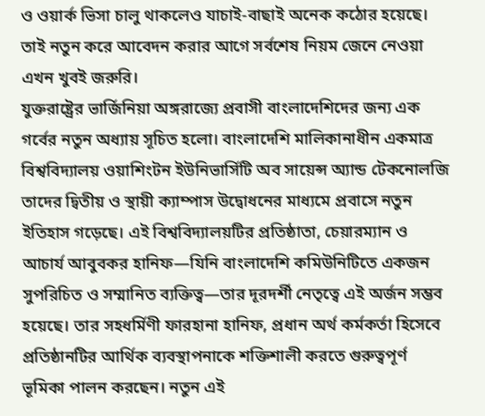ও ওয়ার্ক ভিসা চালু থাকলেও যাচাই-বাছাই অনেক কঠোর হয়েছে। তাই নতুন করে আবেদন করার আগে সর্বশেষ নিয়ম জেনে নেওয়া এখন খুবই জরুরি।
যুক্তরাষ্ট্রের ভার্জিনিয়া অঙ্গরাজ্যে প্রবাসী বাংলাদেশিদের জন্য এক গর্বের নতুন অধ্যায় সূচিত হলো। বাংলাদেশি মালিকানাধীন একমাত্র বিশ্ববিদ্যালয় ওয়াশিংটন ইউনিভার্সিটি অব সায়েন্স অ্যান্ড টেকনোলজি তাদের দ্বিতীয় ও স্থায়ী ক্যাম্পাস উদ্বোধনের মাধ্যমে প্রবাসে নতুন ইতিহাস গড়েছে। এই বিশ্ববিদ্যালয়টির প্রতিষ্ঠাতা, চেয়ারম্যান ও আচার্য আবুবকর হানিফ—যিনি বাংলাদেশি কমিউনিটিতে একজন সুপরিচিত ও সম্মানিত ব্যক্তিত্ব—তার দূরদর্শী নেতৃত্বে এই অর্জন সম্ভব হয়েছে। তার সহধর্মিণী ফারহানা হানিফ, প্রধান অর্থ কর্মকর্তা হিসেবে প্রতিষ্ঠানটির আর্থিক ব্যবস্থাপনাকে শক্তিশালী করতে গুরুত্বপূর্ণ ভূমিকা পালন করছেন। নতুন এই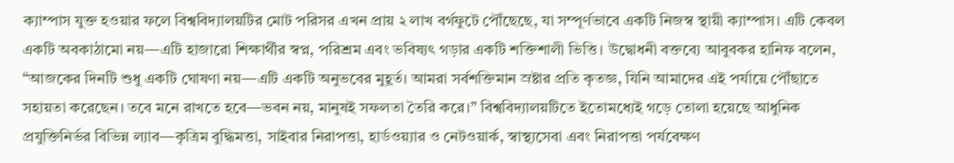ক্যাম্পাস যুক্ত হওয়ার ফলে বিশ্ববিদ্যালয়টির মোট পরিসর এখন প্রায় ২ লাখ বর্গফুটে পৌঁছেছে, যা সম্পূর্ণভাবে একটি নিজস্ব স্থায়ী ক্যাম্পাস। এটি কেবল একটি অবকাঠামো নয়—এটি হাজারো শিক্ষার্থীর স্বপ্ন, পরিশ্রম এবং ভবিষ্যৎ গড়ার একটি শক্তিশালী ভিত্তি। উদ্বোধনী বক্তব্যে আবুবকর হানিফ বলেন, “আজকের দিনটি শুধু একটি ঘোষণা নয়—এটি একটি অনুভবের মুহূর্ত। আমরা সর্বশক্তিমান স্রষ্টার প্রতি কৃতজ্ঞ, যিনি আমাদের এই পর্যায়ে পৌঁছাতে সহায়তা করেছেন। তবে মনে রাখতে হবে—ভবন নয়, মানুষই সফলতা তৈরি করে।” বিশ্ববিদ্যালয়টিতে ইতোমধ্যেই গড়ে তোলা হয়েছে আধুনিক প্রযুক্তিনির্ভর বিভিন্ন ল্যাব—কৃত্রিম বুদ্ধিমত্তা, সাইবার নিরাপত্তা, হার্ডওয়্যার ও নেটওয়ার্ক, স্বাস্থ্যসেবা এবং নিরাপত্তা পর্যবেক্ষণ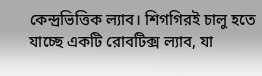কেন্দ্রভিত্তিক ল্যাব। শিগগিরই চালু হতে যাচ্ছে একটি রোবটিক্স ল্যাব, যা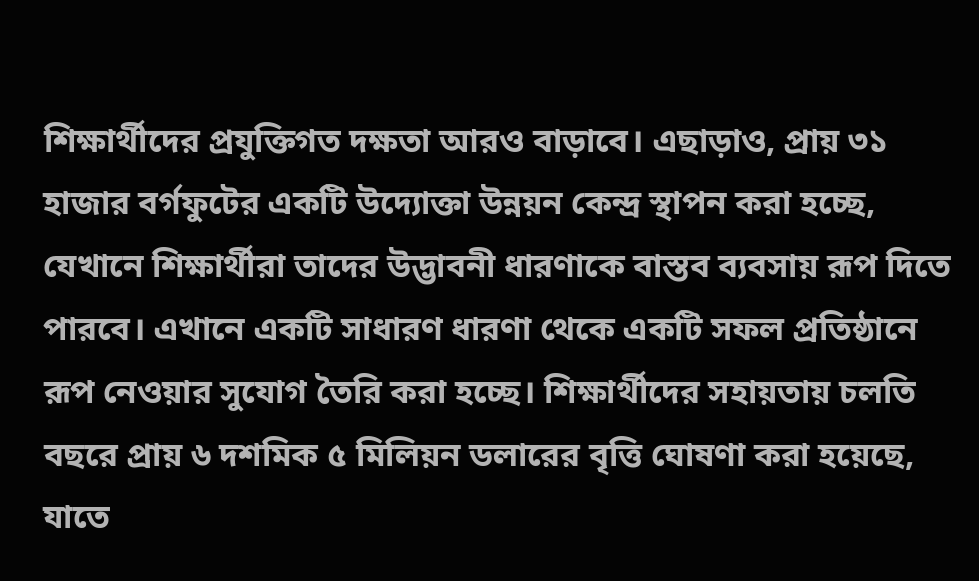শিক্ষার্থীদের প্রযুক্তিগত দক্ষতা আরও বাড়াবে। এছাড়াও, প্রায় ৩১ হাজার বর্গফুটের একটি উদ্যোক্তা উন্নয়ন কেন্দ্র স্থাপন করা হচ্ছে, যেখানে শিক্ষার্থীরা তাদের উদ্ভাবনী ধারণাকে বাস্তব ব্যবসায় রূপ দিতে পারবে। এখানে একটি সাধারণ ধারণা থেকে একটি সফল প্রতিষ্ঠানে রূপ নেওয়ার সুযোগ তৈরি করা হচ্ছে। শিক্ষার্থীদের সহায়তায় চলতি বছরে প্রায় ৬ দশমিক ৫ মিলিয়ন ডলারের বৃত্তি ঘোষণা করা হয়েছে, যাতে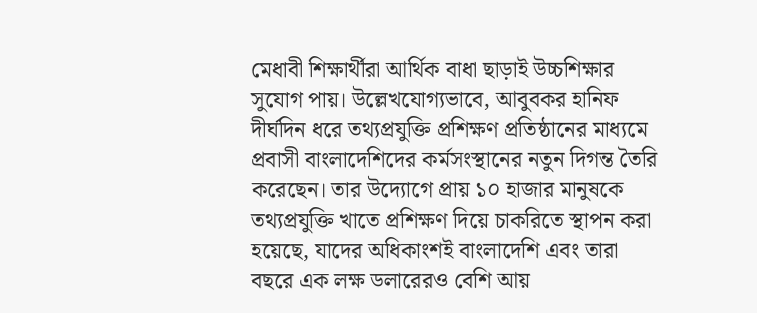মেধাবী শিক্ষার্থীরা আর্থিক বাধা ছাড়াই উচ্চশিক্ষার সুযোগ পায়। উল্লেখযোগ্যভাবে, আবুবকর হানিফ দীর্ঘদিন ধরে তথ্যপ্রযুক্তি প্রশিক্ষণ প্রতিষ্ঠানের মাধ্যমে প্রবাসী বাংলাদেশিদের কর্মসংস্থানের নতুন দিগন্ত তৈরি করেছেন। তার উদ্যোগে প্রায় ১০ হাজার মানুষকে তথ্যপ্রযুক্তি খাতে প্রশিক্ষণ দিয়ে চাকরিতে স্থাপন করা হয়েছে, যাদের অধিকাংশই বাংলাদেশি এবং তারা বছরে এক লক্ষ ডলারেরও বেশি আয়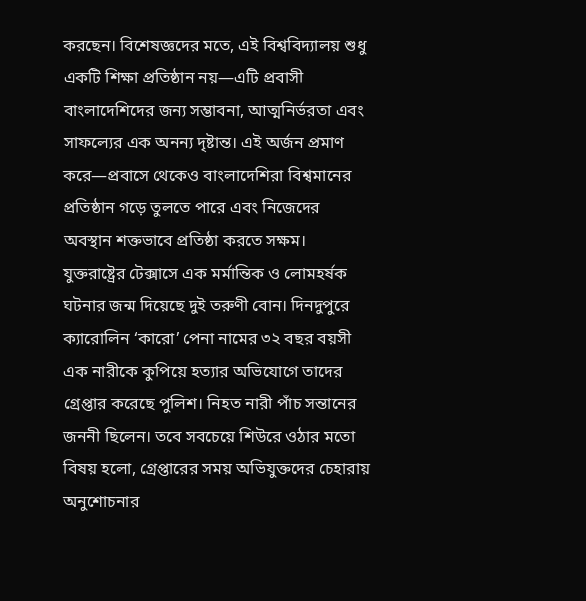করছেন। বিশেষজ্ঞদের মতে, এই বিশ্ববিদ্যালয় শুধু একটি শিক্ষা প্রতিষ্ঠান নয়—এটি প্রবাসী বাংলাদেশিদের জন্য সম্ভাবনা, আত্মনির্ভরতা এবং সাফল্যের এক অনন্য দৃষ্টান্ত। এই অর্জন প্রমাণ করে—প্রবাসে থেকেও বাংলাদেশিরা বিশ্বমানের প্রতিষ্ঠান গড়ে তুলতে পারে এবং নিজেদের অবস্থান শক্তভাবে প্রতিষ্ঠা করতে সক্ষম।
যুক্তরাষ্ট্রের টেক্সাসে এক মর্মান্তিক ও লোমহর্ষক ঘটনার জন্ম দিয়েছে দুই তরুণী বোন। দিনদুপুরে ক্যারোলিন ‘কারো’ পেনা নামের ৩২ বছর বয়সী এক নারীকে কুপিয়ে হত্যার অভিযোগে তাদের গ্রেপ্তার করেছে পুলিশ। নিহত নারী পাঁচ সন্তানের জননী ছিলেন। তবে সবচেয়ে শিউরে ওঠার মতো বিষয় হলো, গ্রেপ্তারের সময় অভিযুক্তদের চেহারায় অনুশোচনার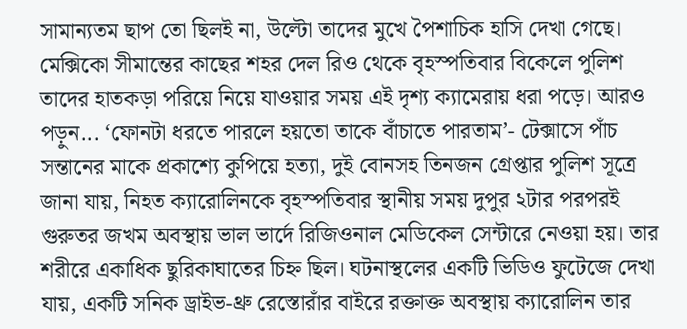সামান্যতম ছাপ তো ছিলই না, উল্টো তাদের মুখে পৈশাচিক হাসি দেখা গেছে। মেক্সিকো সীমান্তের কাছের শহর দেল রিও থেকে বৃহস্পতিবার বিকেলে পুলিশ তাদের হাতকড়া পরিয়ে নিয়ে যাওয়ার সময় এই দৃশ্য ক্যামেরায় ধরা পড়ে। আরও পড়ুন... ‘ফোনটা ধরতে পারলে হয়তো তাকে বাঁচাতে পারতাম’- টেক্সাসে পাঁচ সন্তানের মাকে প্রকাশ্যে কুপিয়ে হত্যা, দুই বোনসহ তিনজন গ্রেপ্তার পুলিশ সূত্রে জানা যায়, নিহত ক্যারোলিনকে বৃহস্পতিবার স্থানীয় সময় দুপুর ২টার পরপরই গুরুতর জখম অবস্থায় ভাল ভার্দে রিজিওনাল মেডিকেল সেন্টারে নেওয়া হয়। তার শরীরে একাধিক ছুরিকাঘাতের চিহ্ন ছিল। ঘটনাস্থলের একটি ভিডিও ফুটেজে দেখা যায়, একটি সনিক ড্রাইভ-থ্রু রেস্তোরাঁর বাইরে রক্তাক্ত অবস্থায় ক্যারোলিন তার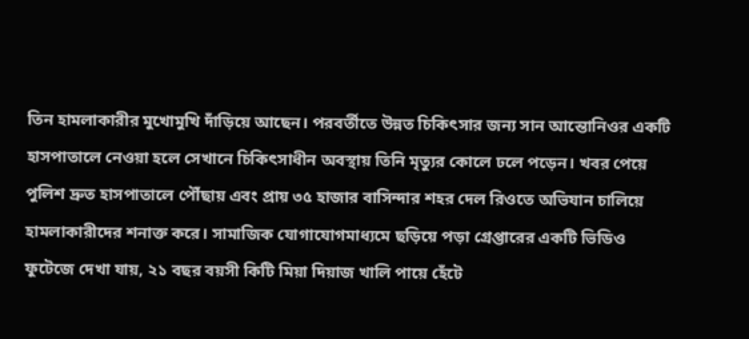তিন হামলাকারীর মুখোমুখি দাঁড়িয়ে আছেন। পরবর্তীতে উন্নত চিকিৎসার জন্য সান আন্তোনিওর একটি হাসপাতালে নেওয়া হলে সেখানে চিকিৎসাধীন অবস্থায় তিনি মৃত্যুর কোলে ঢলে পড়েন। খবর পেয়ে পুলিশ দ্রুত হাসপাতালে পৌঁছায় এবং প্রায় ৩৫ হাজার বাসিন্দার শহর দেল রিওতে অভিযান চালিয়ে হামলাকারীদের শনাক্ত করে। সামাজিক যোগাযোগমাধ্যমে ছড়িয়ে পড়া গ্রেপ্তারের একটি ভিডিও ফুটেজে দেখা যায়, ২১ বছর বয়সী কিটি মিয়া দিয়াজ খালি পায়ে হেঁটে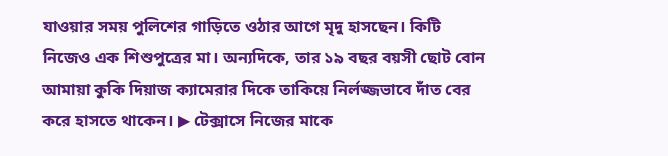যাওয়ার সময় পুলিশের গাড়িতে ওঠার আগে মৃদু হাসছেন। কিটি নিজেও এক শিশুপুত্রের মা। অন্যদিকে, তার ১৯ বছর বয়সী ছোট বোন আমায়া কুকি দিয়াজ ক্যামেরার দিকে তাকিয়ে নির্লজ্জভাবে দাঁত বের করে হাসতে থাকেন। ▶ টেক্সাসে নিজের মাকে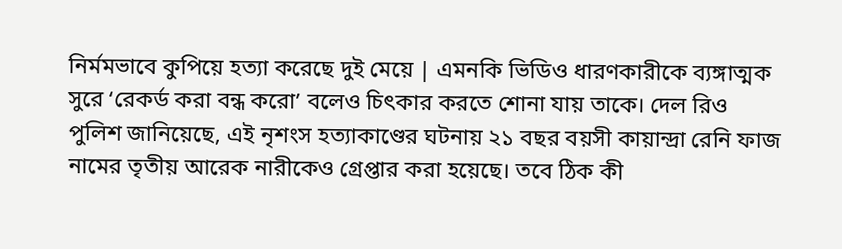নির্মমভাবে কুপিয়ে হত্যা করেছে দুই মেয়ে | এমনকি ভিডিও ধারণকারীকে ব্যঙ্গাত্মক সুরে ‘রেকর্ড করা বন্ধ করো’ বলেও চিৎকার করতে শোনা যায় তাকে। দেল রিও পুলিশ জানিয়েছে, এই নৃশংস হত্যাকাণ্ডের ঘটনায় ২১ বছর বয়সী কায়ান্দ্রা রেনি ফাজ নামের তৃতীয় আরেক নারীকেও গ্রেপ্তার করা হয়েছে। তবে ঠিক কী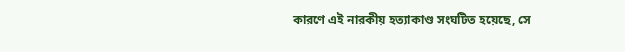কারণে এই নারকীয় হত্যাকাণ্ড সংঘটিত হয়েছে, সে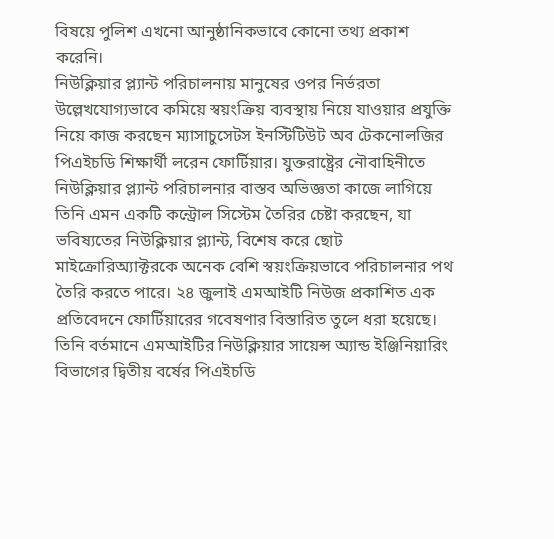বিষয়ে পুলিশ এখনো আনুষ্ঠানিকভাবে কোনো তথ্য প্রকাশ করেনি।
নিউক্লিয়ার প্ল্যান্ট পরিচালনায় মানুষের ওপর নির্ভরতা উল্লেখযোগ্যভাবে কমিয়ে স্বয়ংক্রিয় ব্যবস্থায় নিয়ে যাওয়ার প্রযুক্তি নিয়ে কাজ করছেন ম্যাসাচুসেটস ইনস্টিটিউট অব টেকনোলজির পিএইচডি শিক্ষার্থী লরেন ফোর্টিয়ার। যুক্তরাষ্ট্রের নৌবাহিনীতে নিউক্লিয়ার প্ল্যান্ট পরিচালনার বাস্তব অভিজ্ঞতা কাজে লাগিয়ে তিনি এমন একটি কন্ট্রোল সিস্টেম তৈরির চেষ্টা করছেন, যা ভবিষ্যতের নিউক্লিয়ার প্ল্যান্ট, বিশেষ করে ছোট মাইক্রোরিঅ্যাক্টরকে অনেক বেশি স্বয়ংক্রিয়ভাবে পরিচালনার পথ তৈরি করতে পারে। ২৪ জুলাই এমআইটি নিউজ প্রকাশিত এক প্রতিবেদনে ফোর্টিয়ারের গবেষণার বিস্তারিত তুলে ধরা হয়েছে। তিনি বর্তমানে এমআইটির নিউক্লিয়ার সায়েন্স অ্যান্ড ইঞ্জিনিয়ারিং বিভাগের দ্বিতীয় বর্ষের পিএইচডি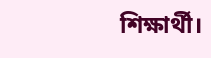শিক্ষার্থী।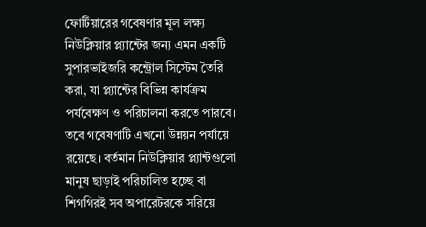ফোর্টিয়ারের গবেষণার মূল লক্ষ্য নিউক্লিয়ার প্ল্যান্টের জন্য এমন একটি সুপারভাইজরি কন্ট্রোল সিস্টেম তৈরি করা, যা প্ল্যান্টের বিভিন্ন কার্যক্রম পর্যবেক্ষণ ও পরিচালনা করতে পারবে। তবে গবেষণাটি এখনো উন্নয়ন পর্যায়ে রয়েছে। বর্তমান নিউক্লিয়ার প্ল্যান্টগুলো মানুষ ছাড়াই পরিচালিত হচ্ছে বা শিগগিরই সব অপারেটরকে সরিয়ে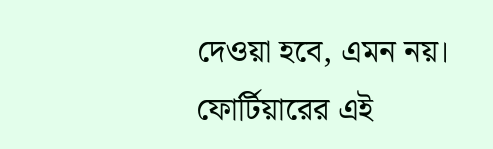দেওয়া হবে, এমন নয়। ফোর্টিয়ারের এই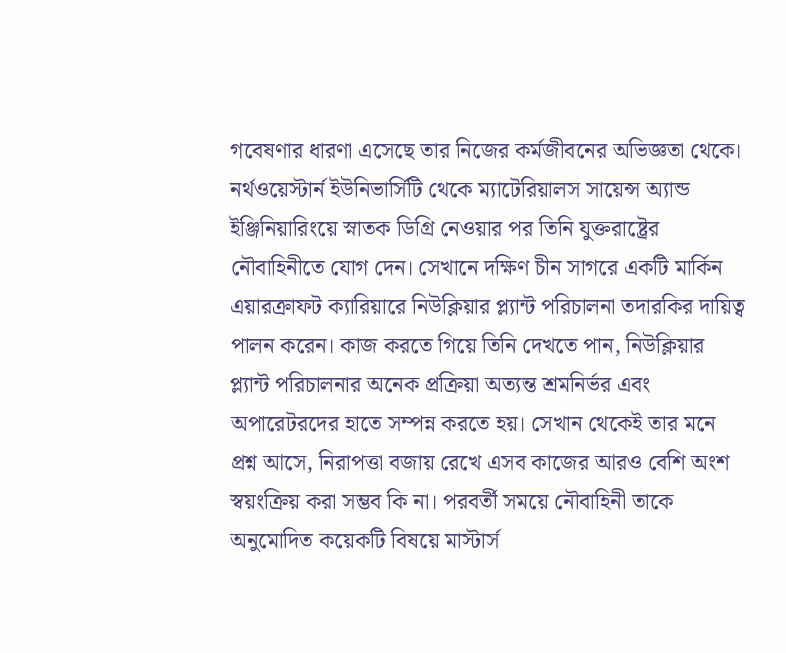গবেষণার ধারণা এসেছে তার নিজের কর্মজীবনের অভিজ্ঞতা থেকে। নর্থওয়েস্টার্ন ইউনিভার্সিটি থেকে ম্যাটেরিয়ালস সায়েন্স অ্যান্ড ইঞ্জিনিয়ারিংয়ে স্নাতক ডিগ্রি নেওয়ার পর তিনি যুক্তরাষ্ট্রের নৌবাহিনীতে যোগ দেন। সেখানে দক্ষিণ চীন সাগরে একটি মার্কিন এয়ারক্রাফট ক্যারিয়ারে নিউক্লিয়ার প্ল্যান্ট পরিচালনা তদারকির দায়িত্ব পালন করেন। কাজ করতে গিয়ে তিনি দেখতে পান, নিউক্লিয়ার প্ল্যান্ট পরিচালনার অনেক প্রক্রিয়া অত্যন্ত শ্রমনির্ভর এবং অপারেটরদের হাতে সম্পন্ন করতে হয়। সেখান থেকেই তার মনে প্রশ্ন আসে, নিরাপত্তা বজায় রেখে এসব কাজের আরও বেশি অংশ স্বয়ংক্রিয় করা সম্ভব কি না। পরবর্তী সময়ে নৌবাহিনী তাকে অনুমোদিত কয়েকটি বিষয়ে মাস্টার্স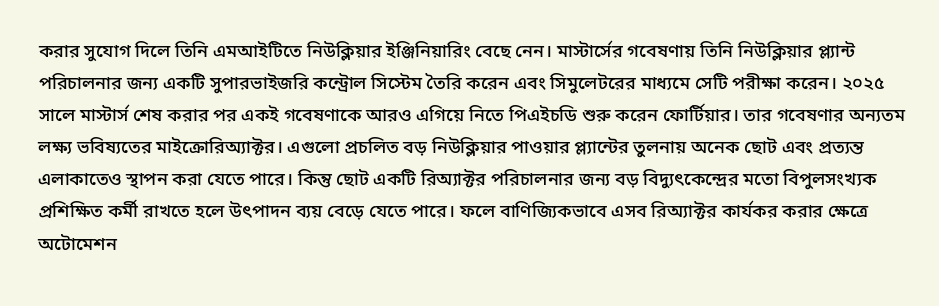করার সুযোগ দিলে তিনি এমআইটিতে নিউক্লিয়ার ইঞ্জিনিয়ারিং বেছে নেন। মাস্টার্সের গবেষণায় তিনি নিউক্লিয়ার প্ল্যান্ট পরিচালনার জন্য একটি সুপারভাইজরি কন্ট্রোল সিস্টেম তৈরি করেন এবং সিমুলেটরের মাধ্যমে সেটি পরীক্ষা করেন। ২০২৫ সালে মাস্টার্স শেষ করার পর একই গবেষণাকে আরও এগিয়ে নিতে পিএইচডি শুরু করেন ফোর্টিয়ার। তার গবেষণার অন্যতম লক্ষ্য ভবিষ্যতের মাইক্রোরিঅ্যাক্টর। এগুলো প্রচলিত বড় নিউক্লিয়ার পাওয়ার প্ল্যান্টের তুলনায় অনেক ছোট এবং প্রত্যন্ত এলাকাতেও স্থাপন করা যেতে পারে। কিন্তু ছোট একটি রিঅ্যাক্টর পরিচালনার জন্য বড় বিদ্যুৎকেন্দ্রের মতো বিপুলসংখ্যক প্রশিক্ষিত কর্মী রাখতে হলে উৎপাদন ব্যয় বেড়ে যেতে পারে। ফলে বাণিজ্যিকভাবে এসব রিঅ্যাক্টর কার্যকর করার ক্ষেত্রে অটোমেশন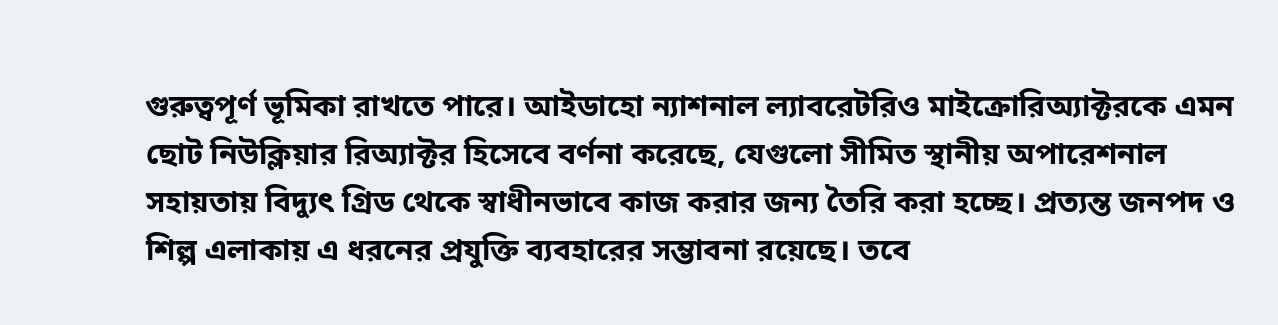গুরুত্বপূর্ণ ভূমিকা রাখতে পারে। আইডাহো ন্যাশনাল ল্যাবরেটরিও মাইক্রোরিঅ্যাক্টরকে এমন ছোট নিউক্লিয়ার রিঅ্যাক্টর হিসেবে বর্ণনা করেছে, যেগুলো সীমিত স্থানীয় অপারেশনাল সহায়তায় বিদ্যুৎ গ্রিড থেকে স্বাধীনভাবে কাজ করার জন্য তৈরি করা হচ্ছে। প্রত্যন্ত জনপদ ও শিল্প এলাকায় এ ধরনের প্রযুক্তি ব্যবহারের সম্ভাবনা রয়েছে। তবে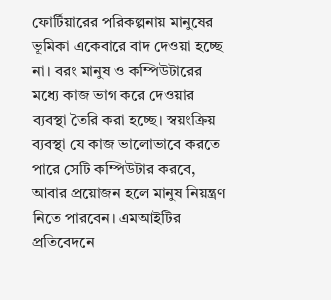ফোর্টিয়ারের পরিকল্পনায় মানুষের ভূমিকা একেবারে বাদ দেওয়া হচ্ছে না। বরং মানুষ ও কম্পিউটারের মধ্যে কাজ ভাগ করে দেওয়ার ব্যবস্থা তৈরি করা হচ্ছে। স্বয়ংক্রিয় ব্যবস্থা যে কাজ ভালোভাবে করতে পারে সেটি কম্পিউটার করবে, আবার প্রয়োজন হলে মানুষ নিয়ন্ত্রণ নিতে পারবেন। এমআইটির প্রতিবেদনে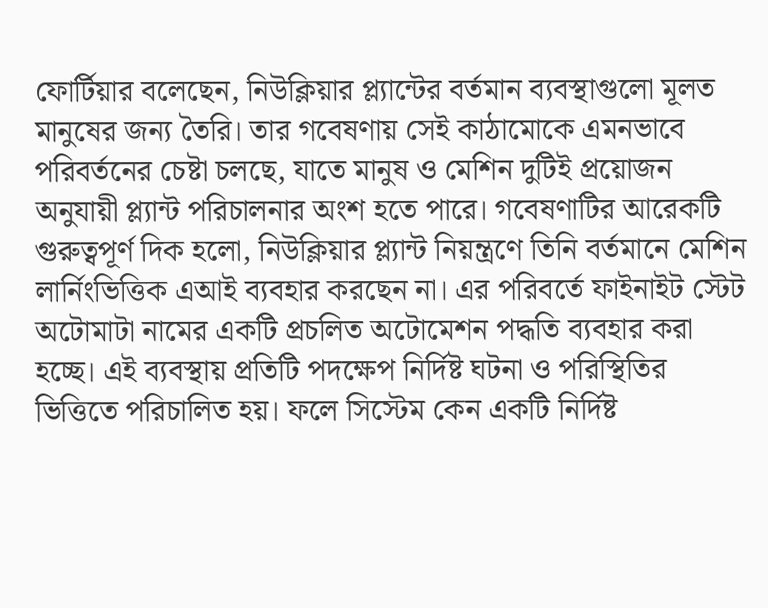ফোর্টিয়ার বলেছেন, নিউক্লিয়ার প্ল্যান্টের বর্তমান ব্যবস্থাগুলো মূলত মানুষের জন্য তৈরি। তার গবেষণায় সেই কাঠামোকে এমনভাবে পরিবর্তনের চেষ্টা চলছে, যাতে মানুষ ও মেশিন দুটিই প্রয়োজন অনুযায়ী প্ল্যান্ট পরিচালনার অংশ হতে পারে। গবেষণাটির আরেকটি গুরুত্বপূর্ণ দিক হলো, নিউক্লিয়ার প্ল্যান্ট নিয়ন্ত্রণে তিনি বর্তমানে মেশিন লার্নিংভিত্তিক এআই ব্যবহার করছেন না। এর পরিবর্তে ফাইনাইট স্টেট অটোমাটা নামের একটি প্রচলিত অটোমেশন পদ্ধতি ব্যবহার করা হচ্ছে। এই ব্যবস্থায় প্রতিটি পদক্ষেপ নির্দিষ্ট ঘটনা ও পরিস্থিতির ভিত্তিতে পরিচালিত হয়। ফলে সিস্টেম কেন একটি নির্দিষ্ট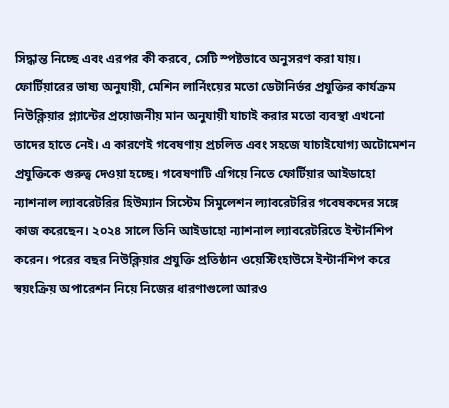সিদ্ধান্ত নিচ্ছে এবং এরপর কী করবে, সেটি স্পষ্টভাবে অনুসরণ করা যায়। ফোর্টিয়ারের ভাষ্য অনুযায়ী, মেশিন লার্নিংয়ের মতো ডেটানির্ভর প্রযুক্তির কার্যক্রম নিউক্লিয়ার প্ল্যান্টের প্রয়োজনীয় মান অনুযায়ী যাচাই করার মতো ব্যবস্থা এখনো তাদের হাতে নেই। এ কারণেই গবেষণায় প্রচলিত এবং সহজে যাচাইযোগ্য অটোমেশন প্রযুক্তিকে গুরুত্ব দেওয়া হচ্ছে। গবেষণাটি এগিয়ে নিতে ফোর্টিয়ার আইডাহো ন্যাশনাল ল্যাবরেটরির হিউম্যান সিস্টেম সিমুলেশন ল্যাবরেটরির গবেষকদের সঙ্গে কাজ করেছেন। ২০২৪ সালে তিনি আইডাহো ন্যাশনাল ল্যাবরেটরিতে ইন্টার্নশিপ করেন। পরের বছর নিউক্লিয়ার প্রযুক্তি প্রতিষ্ঠান ওয়েস্টিংহাউসে ইন্টার্নশিপ করে স্বয়ংক্রিয় অপারেশন নিয়ে নিজের ধারণাগুলো আরও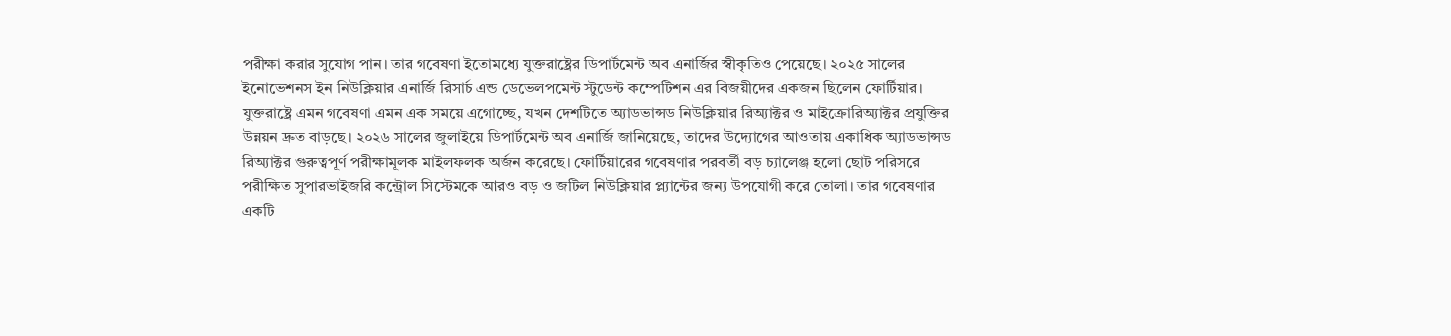পরীক্ষা করার সুযোগ পান। তার গবেষণা ইতোমধ্যে যুক্তরাষ্ট্রের ডিপার্টমেন্ট অব এনার্জির স্বীকৃতিও পেয়েছে। ২০২৫ সালের ইনোভেশনস ইন নিউক্লিয়ার এনার্জি রিসার্চ এন্ড ডেভেলপমেন্ট স্টুডেন্ট কম্পেটিশন এর বিজয়ীদের একজন ছিলেন ফোর্টিয়ার। যুক্তরাষ্ট্রে এমন গবেষণা এমন এক সময়ে এগোচ্ছে, যখন দেশটিতে অ্যাডভান্সড নিউক্লিয়ার রিঅ্যাক্টর ও মাইক্রোরিঅ্যাক্টর প্রযুক্তির উন্নয়ন দ্রুত বাড়ছে। ২০২৬ সালের জুলাইয়ে ডিপার্টমেন্ট অব এনার্জি জানিয়েছে, তাদের উদ্যোগের আওতায় একাধিক অ্যাডভান্সড রিঅ্যাক্টর গুরুত্বপূর্ণ পরীক্ষামূলক মাইলফলক অর্জন করেছে। ফোর্টিয়ারের গবেষণার পরবর্তী বড় চ্যালেঞ্জ হলো ছোট পরিসরে পরীক্ষিত সুপারভাইজরি কন্ট্রোল সিস্টেমকে আরও বড় ও জটিল নিউক্লিয়ার প্ল্যান্টের জন্য উপযোগী করে তোলা। তার গবেষণার একটি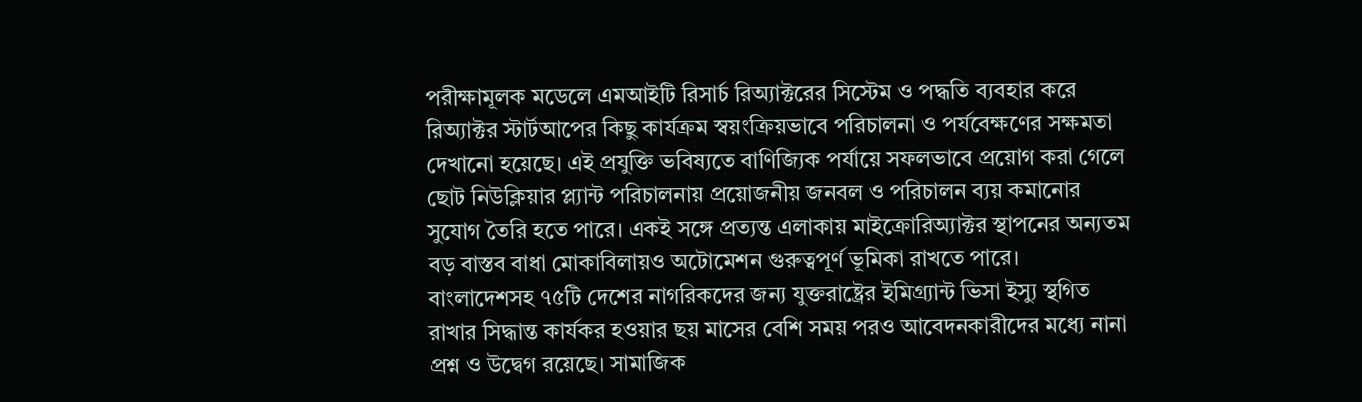পরীক্ষামূলক মডেলে এমআইটি রিসার্চ রিঅ্যাক্টরের সিস্টেম ও পদ্ধতি ব্যবহার করে রিঅ্যাক্টর স্টার্টআপের কিছু কার্যক্রম স্বয়ংক্রিয়ভাবে পরিচালনা ও পর্যবেক্ষণের সক্ষমতা দেখানো হয়েছে। এই প্রযুক্তি ভবিষ্যতে বাণিজ্যিক পর্যায়ে সফলভাবে প্রয়োগ করা গেলে ছোট নিউক্লিয়ার প্ল্যান্ট পরিচালনায় প্রয়োজনীয় জনবল ও পরিচালন ব্যয় কমানোর সুযোগ তৈরি হতে পারে। একই সঙ্গে প্রত্যন্ত এলাকায় মাইক্রোরিঅ্যাক্টর স্থাপনের অন্যতম বড় বাস্তব বাধা মোকাবিলায়ও অটোমেশন গুরুত্বপূর্ণ ভূমিকা রাখতে পারে।
বাংলাদেশসহ ৭৫টি দেশের নাগরিকদের জন্য যুক্তরাষ্ট্রের ইমিগ্র্যান্ট ভিসা ইস্যু স্থগিত রাখার সিদ্ধান্ত কার্যকর হওয়ার ছয় মাসের বেশি সময় পরও আবেদনকারীদের মধ্যে নানা প্রশ্ন ও উদ্বেগ রয়েছে। সামাজিক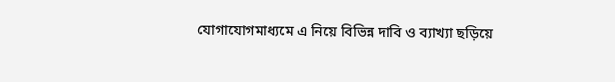যোগাযোগমাধ্যমে এ নিয়ে বিভিন্ন দাবি ও ব্যাখ্যা ছড়িয়ে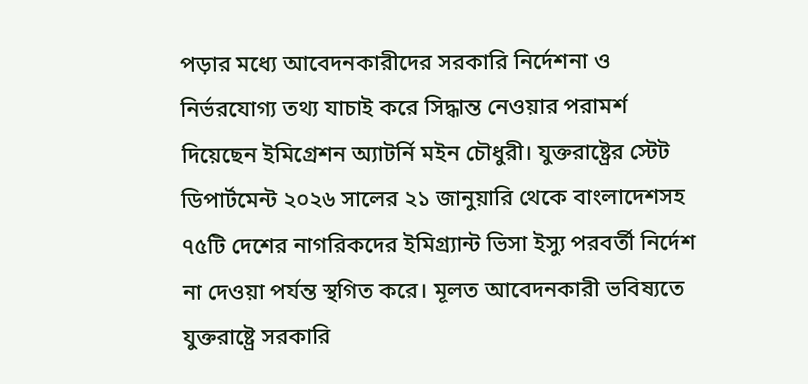পড়ার মধ্যে আবেদনকারীদের সরকারি নির্দেশনা ও নির্ভরযোগ্য তথ্য যাচাই করে সিদ্ধান্ত নেওয়ার পরামর্শ দিয়েছেন ইমিগ্রেশন অ্যাটর্নি মইন চৌধুরী। যুক্তরাষ্ট্রের স্টেট ডিপার্টমেন্ট ২০২৬ সালের ২১ জানুয়ারি থেকে বাংলাদেশসহ ৭৫টি দেশের নাগরিকদের ইমিগ্র্যান্ট ভিসা ইস্যু পরবর্তী নির্দেশ না দেওয়া পর্যন্ত স্থগিত করে। মূলত আবেদনকারী ভবিষ্যতে যুক্তরাষ্ট্রে সরকারি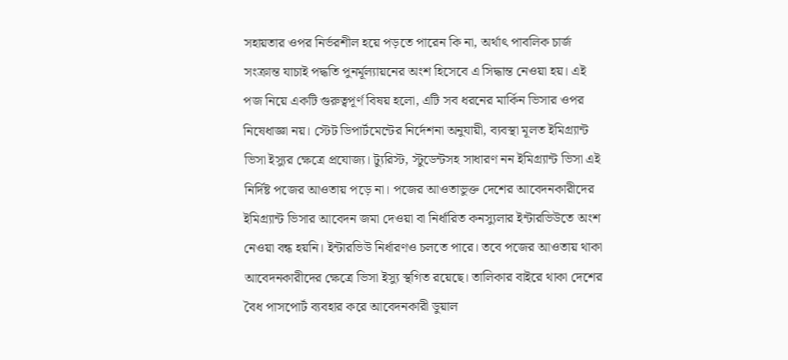সহায়তার ওপর নির্ভরশীল হয়ে পড়তে পারেন কি না, অর্থাৎ পাবলিক চার্জ সংক্রান্ত যাচাই পদ্ধতি পুনর্মূল্যায়নের অংশ হিসেবে এ সিদ্ধান্ত নেওয়া হয়। এই পজ নিয়ে একটি গুরুত্বপূর্ণ বিষয় হলো, এটি সব ধরনের মার্কিন ভিসার ওপর নিষেধাজ্ঞা নয়। স্টেট ডিপার্টমেন্টের নির্দেশনা অনুযায়ী, ব্যবস্থা মূলত ইমিগ্র্যান্ট ভিসা ইস্যুর ক্ষেত্রে প্রযোজ্য। ট্যুরিস্ট, স্টুডেন্টসহ সাধারণ নন ইমিগ্র্যান্ট ভিসা এই নির্দিষ্ট পজের আওতায় পড়ে না। পজের আওতাভুক্ত দেশের আবেদনকারীদের ইমিগ্র্যান্ট ভিসার আবেদন জমা দেওয়া বা নির্ধারিত কনস্যুলার ইন্টারভিউতে অংশ নেওয়া বন্ধ হয়নি। ইন্টারভিউ নির্ধারণও চলতে পারে। তবে পজের আওতায় থাকা আবেদনকারীদের ক্ষেত্রে ভিসা ইস্যু স্থগিত রয়েছে। তালিকার বাইরে থাকা দেশের বৈধ পাসপোর্ট ব্যবহার করে আবেদনকারী ডুয়াল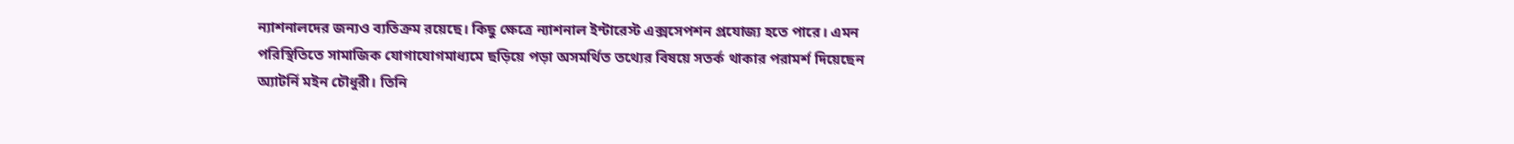ন্যাশনালদের জন্যও ব্যতিক্রম রয়েছে। কিছু ক্ষেত্রে ন্যাশনাল ইন্টারেস্ট এক্সসেপশন প্রযোজ্য হতে পারে। এমন পরিস্থিতিতে সামাজিক যোগাযোগমাধ্যমে ছড়িয়ে পড়া অসমর্থিত তথ্যের বিষয়ে সতর্ক থাকার পরামর্শ দিয়েছেন অ্যাটর্নি মইন চৌধুরী। তিনি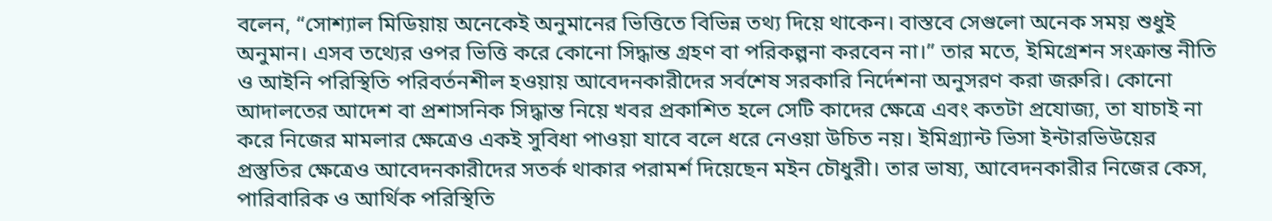বলেন, “সোশ্যাল মিডিয়ায় অনেকেই অনুমানের ভিত্তিতে বিভিন্ন তথ্য দিয়ে থাকেন। বাস্তবে সেগুলো অনেক সময় শুধুই অনুমান। এসব তথ্যের ওপর ভিত্তি করে কোনো সিদ্ধান্ত গ্রহণ বা পরিকল্পনা করবেন না।” তার মতে, ইমিগ্রেশন সংক্রান্ত নীতি ও আইনি পরিস্থিতি পরিবর্তনশীল হওয়ায় আবেদনকারীদের সর্বশেষ সরকারি নির্দেশনা অনুসরণ করা জরুরি। কোনো আদালতের আদেশ বা প্রশাসনিক সিদ্ধান্ত নিয়ে খবর প্রকাশিত হলে সেটি কাদের ক্ষেত্রে এবং কতটা প্রযোজ্য, তা যাচাই না করে নিজের মামলার ক্ষেত্রেও একই সুবিধা পাওয়া যাবে বলে ধরে নেওয়া উচিত নয়। ইমিগ্র্যান্ট ভিসা ইন্টারভিউয়ের প্রস্তুতির ক্ষেত্রেও আবেদনকারীদের সতর্ক থাকার পরামর্শ দিয়েছেন মইন চৌধুরী। তার ভাষ্য, আবেদনকারীর নিজের কেস, পারিবারিক ও আর্থিক পরিস্থিতি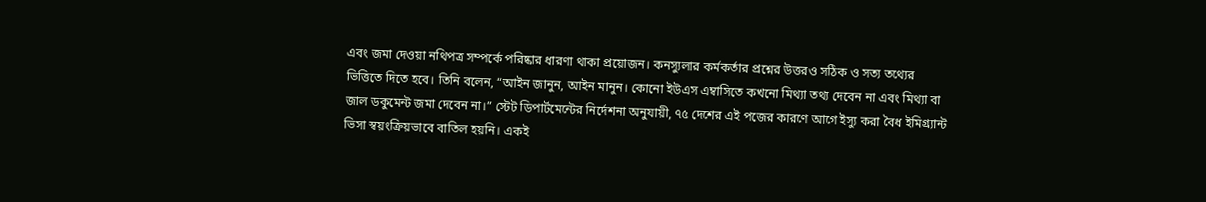এবং জমা দেওয়া নথিপত্র সম্পর্কে পরিষ্কার ধারণা থাকা প্রয়োজন। কনস্যুলার কর্মকর্তার প্রশ্নের উত্তরও সঠিক ও সত্য তথ্যের ভিত্তিতে দিতে হবে। তিনি বলেন, “আইন জানুন, আইন মানুন। কোনো ইউএস এম্বাসিতে কখনো মিথ্যা তথ্য দেবেন না এবং মিথ্যা বা জাল ডকুমেন্ট জমা দেবেন না।” স্টেট ডিপার্টমেন্টের নির্দেশনা অনুযায়ী, ৭৫ দেশের এই পজের কারণে আগে ইস্যু করা বৈধ ইমিগ্র্যান্ট ভিসা স্বয়ংক্রিয়ভাবে বাতিল হয়নি। একই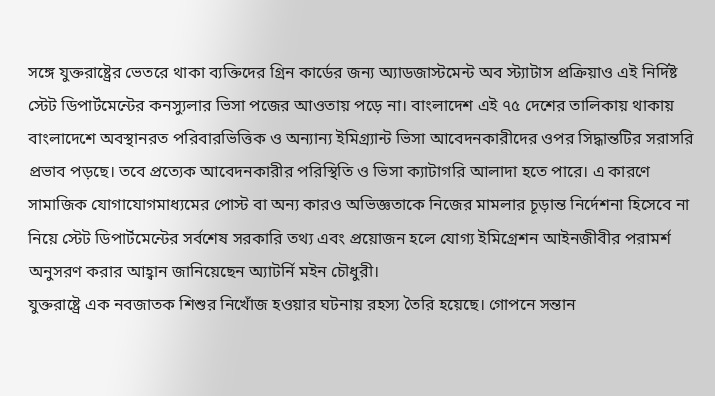সঙ্গে যুক্তরাষ্ট্রের ভেতরে থাকা ব্যক্তিদের গ্রিন কার্ডের জন্য অ্যাডজাস্টমেন্ট অব স্ট্যাটাস প্রক্রিয়াও এই নির্দিষ্ট স্টেট ডিপার্টমেন্টের কনস্যুলার ভিসা পজের আওতায় পড়ে না। বাংলাদেশ এই ৭৫ দেশের তালিকায় থাকায় বাংলাদেশে অবস্থানরত পরিবারভিত্তিক ও অন্যান্য ইমিগ্র্যান্ট ভিসা আবেদনকারীদের ওপর সিদ্ধান্তটির সরাসরি প্রভাব পড়ছে। তবে প্রত্যেক আবেদনকারীর পরিস্থিতি ও ভিসা ক্যাটাগরি আলাদা হতে পারে। এ কারণে সামাজিক যোগাযোগমাধ্যমের পোস্ট বা অন্য কারও অভিজ্ঞতাকে নিজের মামলার চূড়ান্ত নির্দেশনা হিসেবে না নিয়ে স্টেট ডিপার্টমেন্টের সর্বশেষ সরকারি তথ্য এবং প্রয়োজন হলে যোগ্য ইমিগ্রেশন আইনজীবীর পরামর্শ অনুসরণ করার আহ্বান জানিয়েছেন অ্যাটর্নি মইন চৌধুরী।
যুক্তরাষ্ট্রে এক নবজাতক শিশুর নিখোঁজ হওয়ার ঘটনায় রহস্য তৈরি হয়েছে। গোপনে সন্তান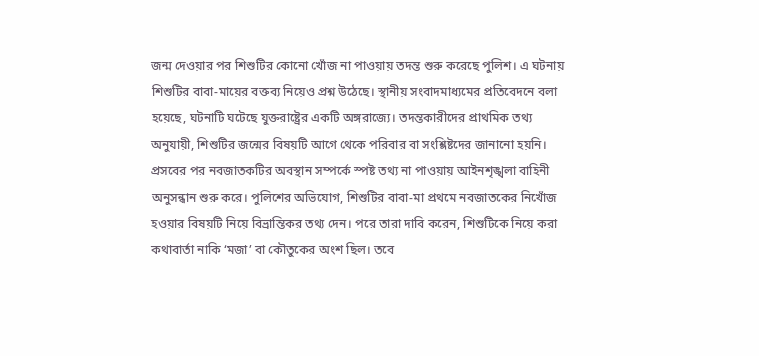জন্ম দেওয়ার পর শিশুটির কোনো খোঁজ না পাওয়ায় তদন্ত শুরু করেছে পুলিশ। এ ঘটনায় শিশুটির বাবা-মায়ের বক্তব্য নিয়েও প্রশ্ন উঠেছে। স্থানীয় সংবাদমাধ্যমের প্রতিবেদনে বলা হয়েছে, ঘটনাটি ঘটেছে যুক্তরাষ্ট্রের একটি অঙ্গরাজ্যে। তদন্তকারীদের প্রাথমিক তথ্য অনুযায়ী, শিশুটির জন্মের বিষয়টি আগে থেকে পরিবার বা সংশ্লিষ্টদের জানানো হয়নি। প্রসবের পর নবজাতকটির অবস্থান সম্পর্কে স্পষ্ট তথ্য না পাওয়ায় আইনশৃঙ্খলা বাহিনী অনুসন্ধান শুরু করে। পুলিশের অভিযোগ, শিশুটির বাবা-মা প্রথমে নবজাতকের নিখোঁজ হওয়ার বিষয়টি নিয়ে বিভ্রান্তিকর তথ্য দেন। পরে তারা দাবি করেন, শিশুটিকে নিয়ে করা কথাবার্তা নাকি ‘মজা’ বা কৌতুকের অংশ ছিল। তবে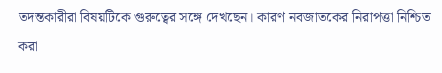তদন্তকারীরা বিষয়টিকে গুরুত্বের সঙ্গে দেখছেন। কারণ নবজাতকের নিরাপত্তা নিশ্চিত করা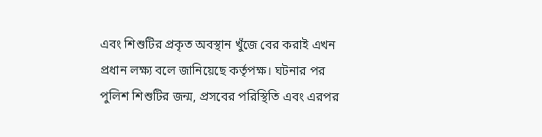এবং শিশুটির প্রকৃত অবস্থান খুঁজে বের করাই এখন প্রধান লক্ষ্য বলে জানিয়েছে কর্তৃপক্ষ। ঘটনার পর পুলিশ শিশুটির জন্ম, প্রসবের পরিস্থিতি এবং এরপর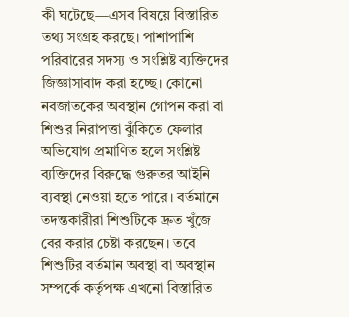কী ঘটেছে—এসব বিষয়ে বিস্তারিত তথ্য সংগ্রহ করছে। পাশাপাশি পরিবারের সদস্য ও সংশ্লিষ্ট ব্যক্তিদের জিজ্ঞাসাবাদ করা হচ্ছে। কোনো নবজাতকের অবস্থান গোপন করা বা শিশুর নিরাপত্তা ঝুঁকিতে ফেলার অভিযোগ প্রমাণিত হলে সংশ্লিষ্ট ব্যক্তিদের বিরুদ্ধে গুরুতর আইনি ব্যবস্থা নেওয়া হতে পারে। বর্তমানে তদন্তকারীরা শিশুটিকে দ্রুত খুঁজে বের করার চেষ্টা করছেন। তবে শিশুটির বর্তমান অবস্থা বা অবস্থান সম্পর্কে কর্তৃপক্ষ এখনো বিস্তারিত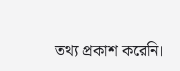তথ্য প্রকাশ করেনি।